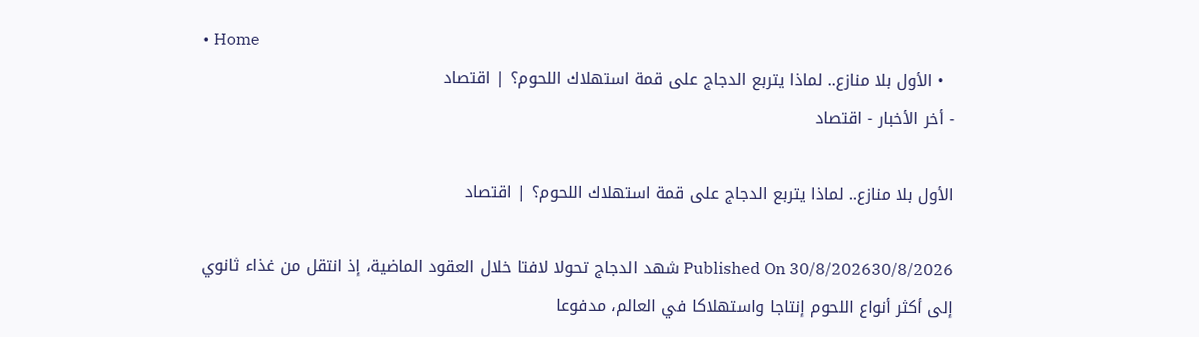• Home
  • الأول بلا منازع.. لماذا يتربع الدجاج على قمة استهلاك اللحوم؟ | اقتصاد
- أخر الأخبار - اقتصاد

الأول بلا منازع.. لماذا يتربع الدجاج على قمة استهلاك اللحوم؟ | اقتصاد

Published On 30/8/202630/8/2026 شهد الدجاج تحولا لافتا خلال العقود الماضية، إذ انتقل من غذاء ثانوي إلى أكثر أنواع اللحوم إنتاجا واستهلاكا في العالم، مدفوعا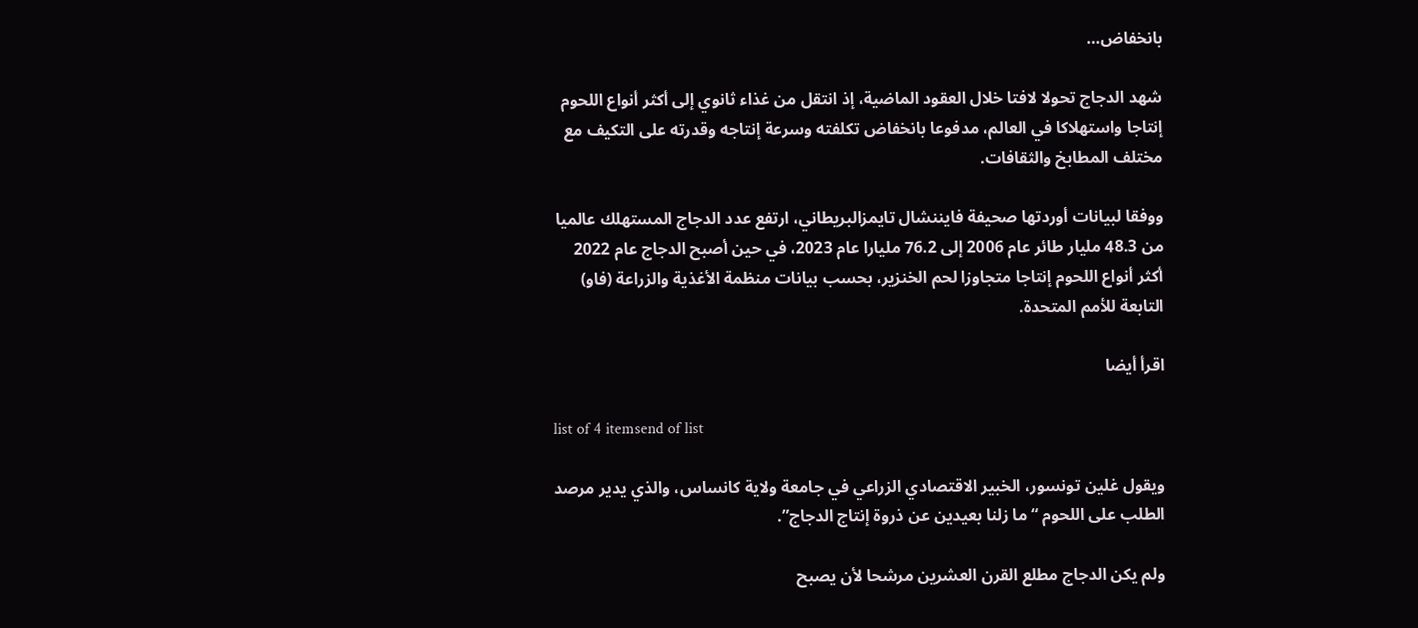بانخفاض…

شهد الدجاج تحولا لافتا خلال العقود الماضية، إذ انتقل من غذاء ثانوي إلى أكثر أنواع اللحوم إنتاجا واستهلاكا في العالم، مدفوعا بانخفاض تكلفته وسرعة إنتاجه وقدرته على التكيف مع مختلف المطابخ والثقافات.

ووفقا لبيانات أوردتها صحيفة فايننشال تايمزالبريطاني، ارتفع عدد الدجاج المستهلك عالميا من 48.3 مليار طائر عام 2006 إلى 76.2 مليارا عام 2023، في حين أصبح الدجاج عام 2022 أكثر أنواع اللحوم إنتاجا متجاوزا لحم الخنزير، بحسب بيانات منظمة الأغذية والزراعة (فاو) التابعة للأمم المتحدة.

اقرأ أيضا

list of 4 itemsend of list

ويقول غلين تونسور، الخبير الاقتصادي الزراعي في جامعة ولاية كانساس، والذي يدير مرصد الطلب على اللحوم “ما زلنا بعيدين عن ذروة إنتاج الدجاج”.

ولم يكن الدجاج مطلع القرن العشرين مرشحا لأن يصبح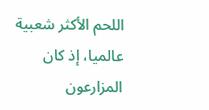اللحم الأكثر شعبية عالميا، إذ كان المزارعون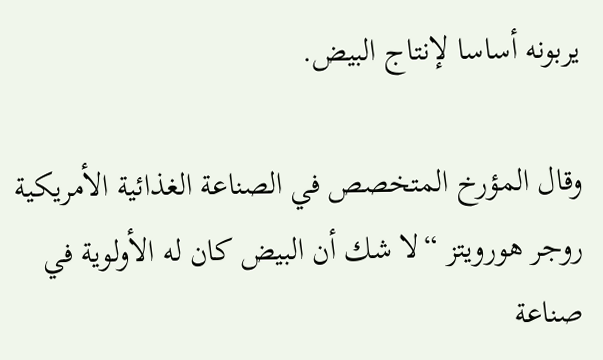يربونه أساسا لإنتاج البيض.

وقال المؤرخ المتخصص في الصناعة الغذائية الأمريكية روجر هورويتز “لا شك أن البيض كان له الأولوية في صناعة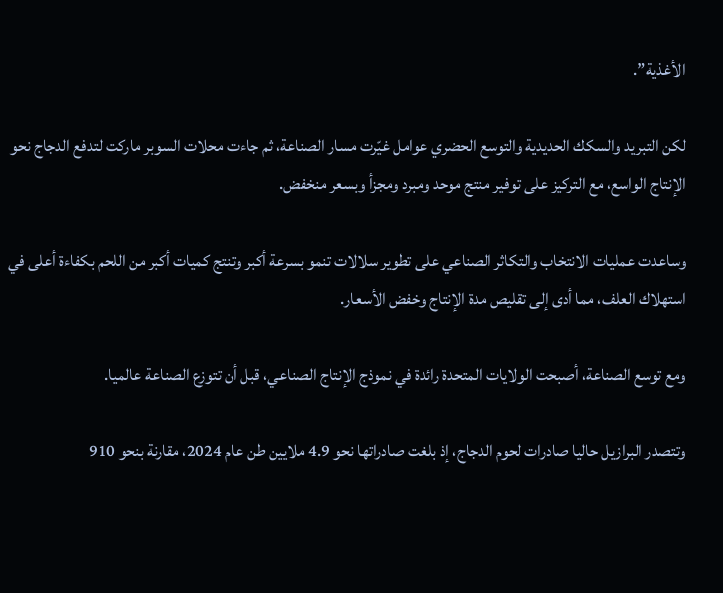الأغذية”.

لكن التبريد والسكك الحديدية والتوسع الحضري عوامل غيّرت مسار الصناعة، ثم جاءت محلات السوبر ماركت لتدفع الدجاج نحو الإنتاج الواسع، مع التركيز على توفير منتج موحد ومبرد ومجزأ وبسعر منخفض.

وساعدت عمليات الانتخاب والتكاثر الصناعي على تطوير سلالات تنمو بسرعة أكبر وتنتج كميات أكبر من اللحم بكفاءة أعلى في استهلاك العلف، مما أدى إلى تقليص مدة الإنتاج وخفض الأسعار.

ومع توسع الصناعة، أصبحت الولايات المتحدة رائدة في نموذج الإنتاج الصناعي، قبل أن تتوزع الصناعة عالميا.

وتتصدر البرازيل حاليا صادرات لحوم الدجاج، إذ بلغت صادراتها نحو 4.9 ملايين طن عام 2024، مقارنة بنحو 910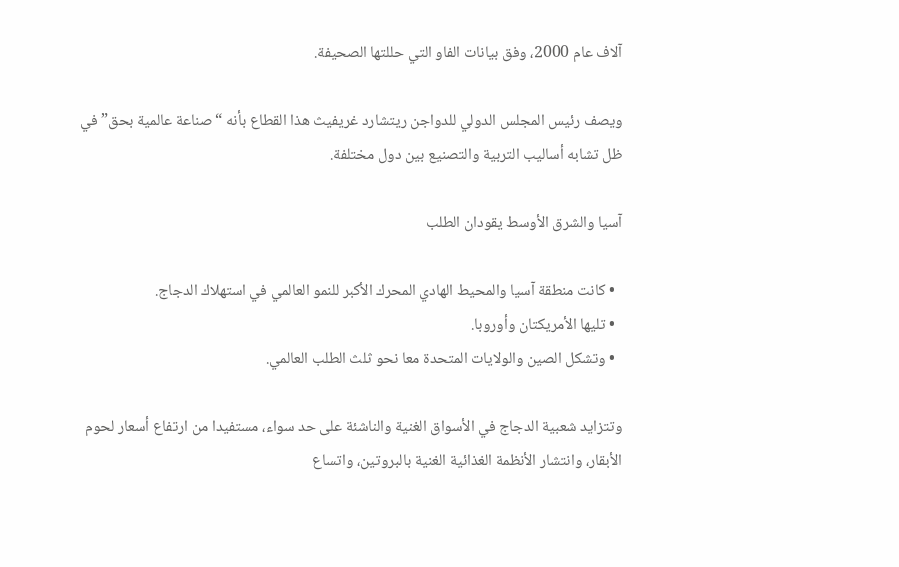آلاف عام 2000، وفق بيانات الفاو التي حللتها الصحيفة.

ويصف رئيس المجلس الدولي للدواجن ريتشارد غريفيث هذا القطاع بأنه “صناعة عالمية بحق” في ظل تشابه أساليب التربية والتصنيع بين دول مختلفة.

آسيا والشرق الأوسط يقودان الطلب

  • كانت منطقة آسيا والمحيط الهادي المحرك الأكبر للنمو العالمي في استهلاك الدجاج.
  • تليها الأمريكتان وأوروبا.
  • وتشكل الصين والولايات المتحدة معا نحو ثلث الطلب العالمي.

وتتزايد شعبية الدجاج في الأسواق الغنية والناشئة على حد سواء، مستفيدا من ارتفاع أسعار لحوم الأبقار، وانتشار الأنظمة الغذائية الغنية بالبروتين، واتساع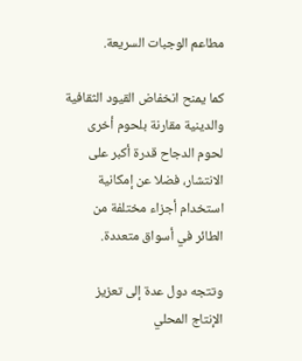مطاعم الوجبات السريعة.

كما يمنح انخفاض القيود الثقافية والدينية مقارنة بلحوم أخرى لحوم الدجاح قدرة أكبر على الانتشار، فضلا عن إمكانية استخدام أجزاء مختلفة من الطائر في أسواق متعددة.

وتتجه دول عدة إلى تعزيز الإنتاج المحلي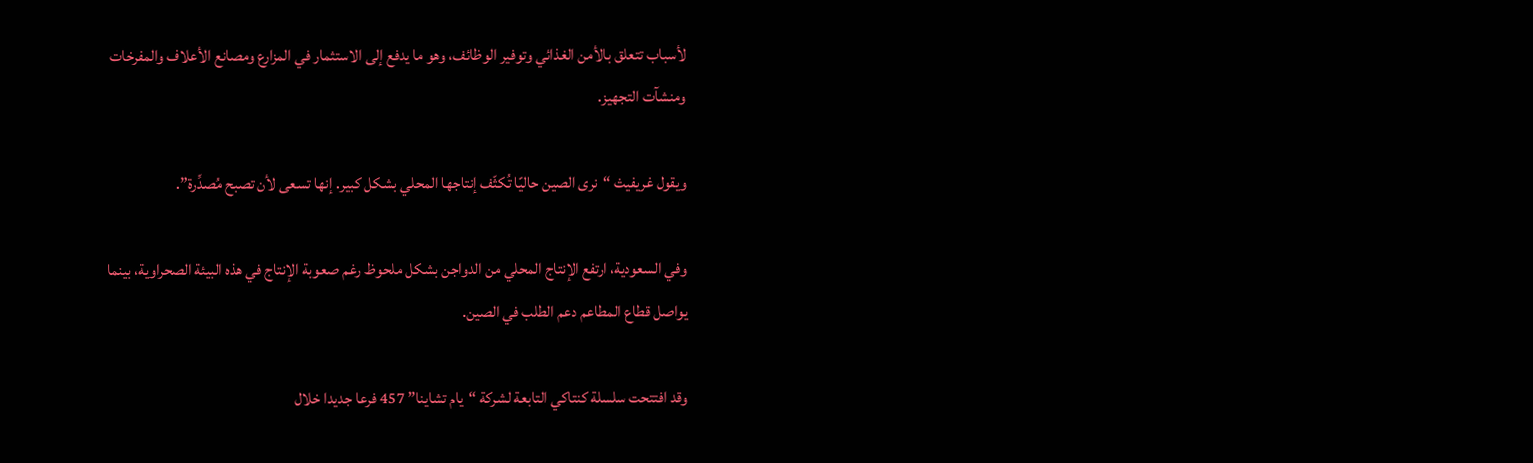لأسباب تتعلق بالأمن الغذائي وتوفير الوظائف، وهو ما يدفع إلى الاستثمار في المزارع ومصانع الأعلاف والمفرخات ومنشآت التجهيز.

ويقول غريفيث “نرى الصين حاليًا تُكثّف إنتاجها المحلي بشكل كبير. إنها تسعى لأن تصبح مُصدِّرة”.

وفي السعودية، ارتفع الإنتاج المحلي من الدواجن بشكل ملحوظ رغم صعوبة الإنتاج في هذه البيئة الصحراوية، بينما يواصل قطاع المطاعم دعم الطلب في الصين.

وقد افتتحت سلسلة كنتاكي التابعة لشركة “يام تشاينا” 457 فرعا جديدا خلال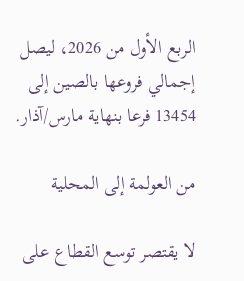الربع الأول من 2026، ليصل إجمالي فروعها بالصين إلى 13454 فرعا بنهاية مارس/آذار.

من العولمة إلى المحلية

لا يقتصر توسع القطاع على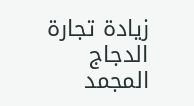زيادة تجارة الدجاج المجمد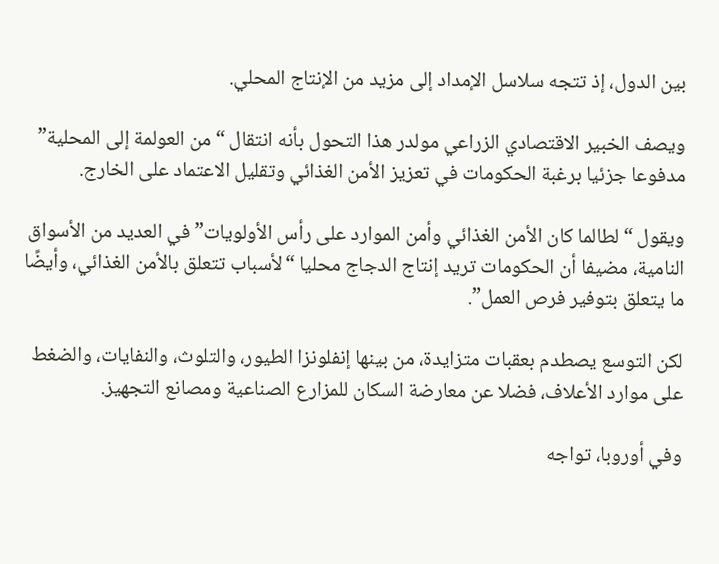بين الدول، إذ تتجه سلاسل الإمداد إلى مزيد من الإنتاج المحلي.

ويصف الخبير الاقتصادي الزراعي مولدر هذا التحول بأنه انتقال “من العولمة إلى المحلية” مدفوعا جزئيا برغبة الحكومات في تعزيز الأمن الغذائي وتقليل الاعتماد على الخارج.

ويقول “لطالما كان الأمن الغذائي وأمن الموارد على رأس الأولويات” في العديد من الأسواق النامية، مضيفا أن الحكومات تريد إنتاج الدجاج محليا “لأسباب تتعلق بالأمن الغذائي، وأيضًا ما يتعلق بتوفير فرص العمل”.

لكن التوسع يصطدم بعقبات متزايدة، من بينها إنفلونزا الطيور، والتلوث، والنفايات، والضغط على موارد الأعلاف، فضلا عن معارضة السكان للمزارع الصناعية ومصانع التجهيز.

وفي أوروبا، تواجه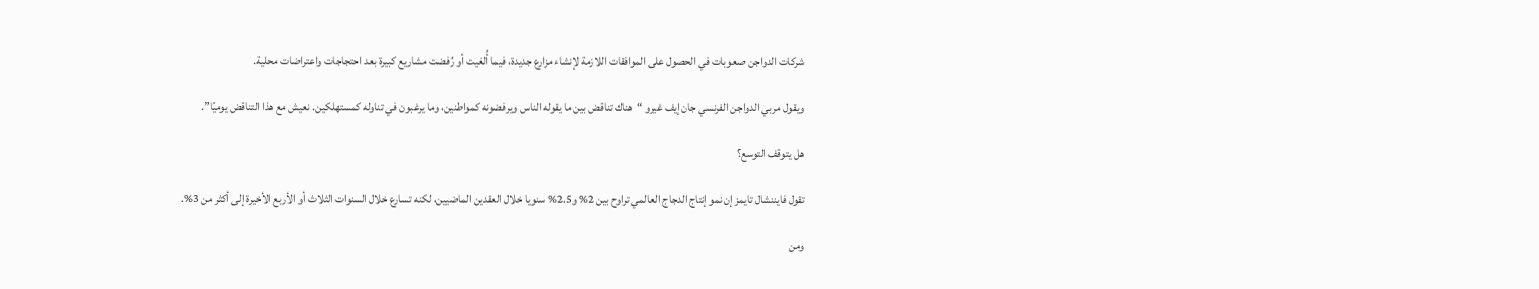شركات الدواجن صعوبات في الحصول على الموافقات اللازمة لإنشاء مزارع جديدة، فيما أُلغيت أو رُفضت مشاريع كبيرة بعد احتجاجات واعتراضات محلية.

ويقول مربي الدواجن الفرنسي جان إيف غيرو “هناك تناقض بين ما يقوله الناس ويرفضونه كمواطنين، وما يرغبون في تناوله كمستهلكين. نعيش مع هذا التناقض يوميًا”.

هل يتوقف التوسع؟

تقول فايننشال تايمز إن نمو إنتاج الدجاج العالمي تراوح بين 2% و2.5% سنويا خلال العقدين الماضيين، لكنه تسارع خلال السنوات الثلاث أو الأربع الأخيرة إلى أكثر من 3%.

ومن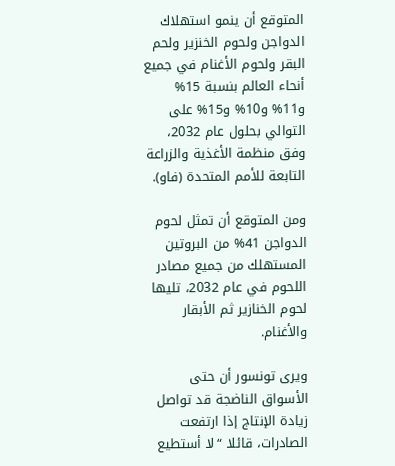المتوقع أن ينمو استهلاك الدواجن ولحوم الخنزير ولحم البقر ولحوم الأغنام في جميع أنحاء العالم بنسبة 15% و11% و10% و15% على التوالي بحلول عام 2032، وفق منظمة الأغذية والزراعة التابعة للأمم المتحدة (فاو).

ومن المتوقع أن تمثل لحوم الدواجن 41% من البروتين المستهلك من جميع مصادر اللحوم في عام 2032، تليها لحوم الخنازير ثم الأبقار والأغنام.

ويرى تونسور أن حتى الأسواق الناضجة قد تواصل زيادة الإنتاج إذا ارتفعت الصادرات، قائلا “لا أستطيع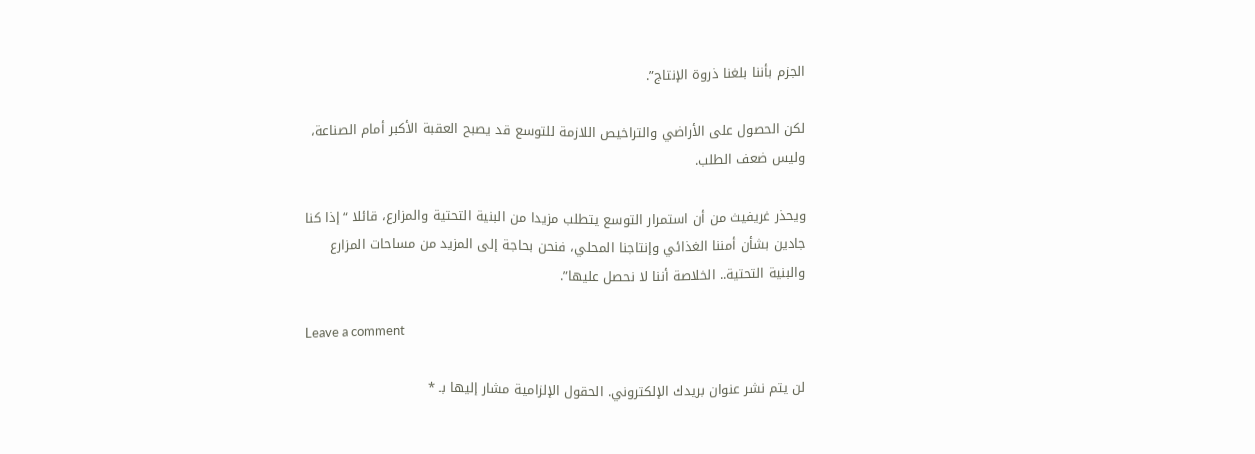الجزم بأننا بلغنا ذروة الإنتاج”.

لكن الحصول على الأراضي والتراخيص اللازمة للتوسع قد يصبح العقبة الأكبر أمام الصناعة، وليس ضعف الطلب.

ويحذر غريفيث من أن استمرار التوسع يتطلب مزيدا من البنية التحتية والمزارع، قائلا “إذا كنا جادين بشأن أمننا الغذائي وإنتاجنا المحلي، فنحن بحاجة إلى المزيد من مساحات المزارع والبنية التحتية.. الخلاصة أننا لا نحصل عليها”.

Leave a comment

لن يتم نشر عنوان بريدك الإلكتروني. الحقول الإلزامية مشار إليها بـ *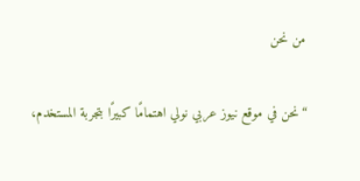من نحن

“نحن في موقع نيوز عربي نولي اهتمامًا كبيرًا بتجربة المستخدم،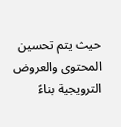حيث يتم تحسين المحتوى والعروض الترويجية بناءً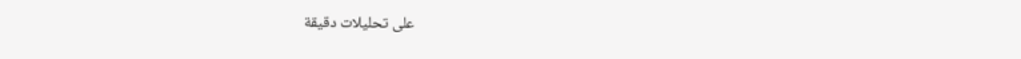على تحليلات دقيقة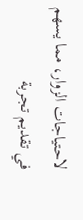لاحتياجات الزوار، مما يسهم في تقديم تجربة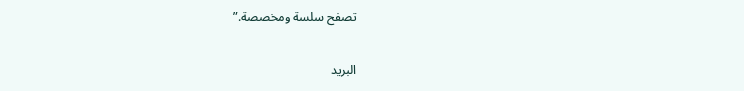تصفح سلسة ومخصصة.”

البريد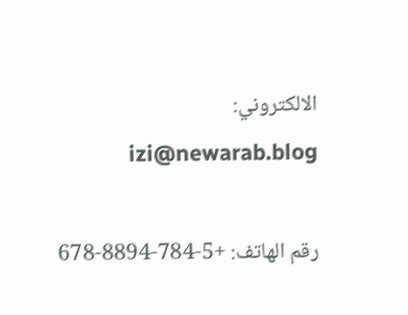الالكتروني: izi@newarab.blog

رقم الهاتف: +5-784-8894-678